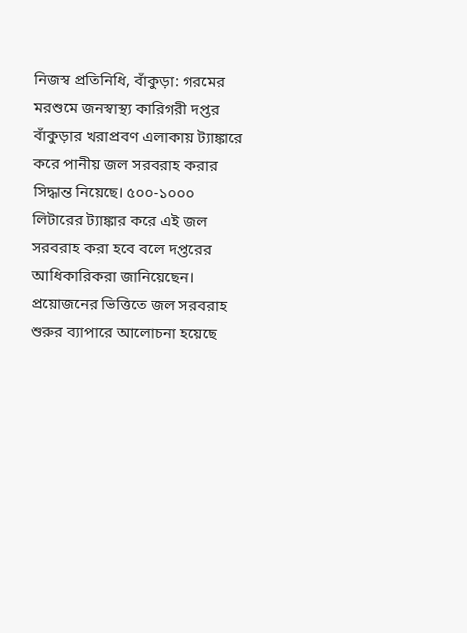নিজস্ব প্রতিনিধি, বাঁকুড়া: গরমের মরশুমে জনস্বাস্থ্য কারিগরী দপ্তর বাঁকুড়ার খরাপ্রবণ এলাকায় ট্যাঙ্কারে করে পানীয় জল সরবরাহ করার সিদ্ধান্ত নিয়েছে। ৫০০-১০০০ লিটারের ট্যাঙ্কার করে এই জল সরবরাহ করা হবে বলে দপ্তরের আধিকারিকরা জানিয়েছেন। প্রয়োজনের ভিত্তিতে জল সরবরাহ শুরুর ব্যাপারে আলোচনা হয়েছে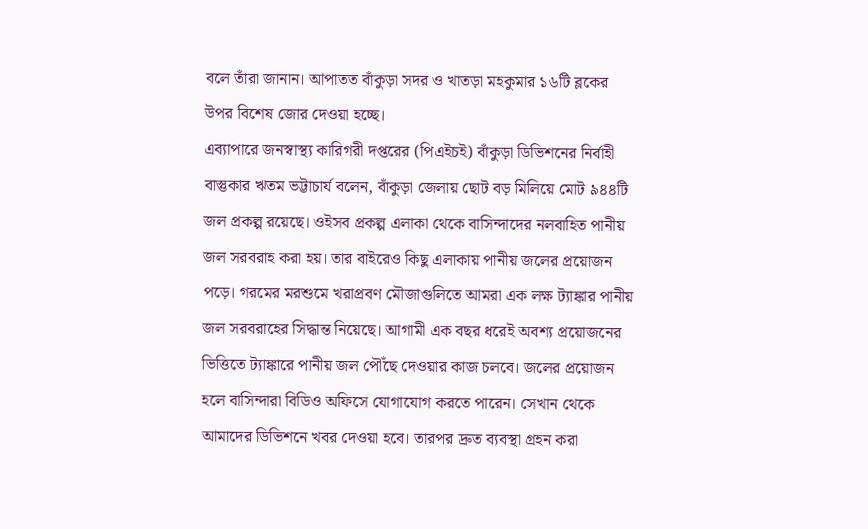বলে তাঁরা জানান। আপাতত বাঁকুড়া সদর ও খাতড়া মহকুমার ১৬টি ব্লকের উপর বিশেষ জোর দেওয়া হচ্ছে।
এব্যাপারে জনস্বাস্থ্য কারিগরী দপ্তরের (পিএইচই) বাঁকুড়া ডিভিশনের নির্বাহী বাস্তুকার ঋতম ভট্টাচার্য বলেন, বাঁকুড়া জেলায় ছোট বড় মিলিয়ে মোট ৯৪৪টি জল প্রকল্প রয়েছে। ওইসব প্রকল্প এলাকা থেকে বাসিন্দাদের নলবাহিত পানীয় জল সরবরাহ করা হয়। তার বাইরেও কিছু এলাকায় পানীয় জলের প্রয়োজন পড়ে। গরমের মরশুমে খরাপ্রবণ মৌজাগুলিতে আমরা এক লক্ষ ট্যাঙ্কার পানীয় জল সরবরাহের সিদ্ধান্ত নিয়েছে। আগামী এক বছর ধরেই অবশ্য প্রয়োজনের ভিত্তিতে ট্যাঙ্কারে পানীয় জল পৌঁছে দেওয়ার কাজ চলবে। জলের প্রয়োজন হলে বাসিন্দারা বিডিও অফিসে যোগাযোগ করতে পারেন। সেখান থেকে আমাদের ডিভিশনে খবর দেওয়া হবে। তারপর দ্রুত ব্যবস্থা গ্রহন করা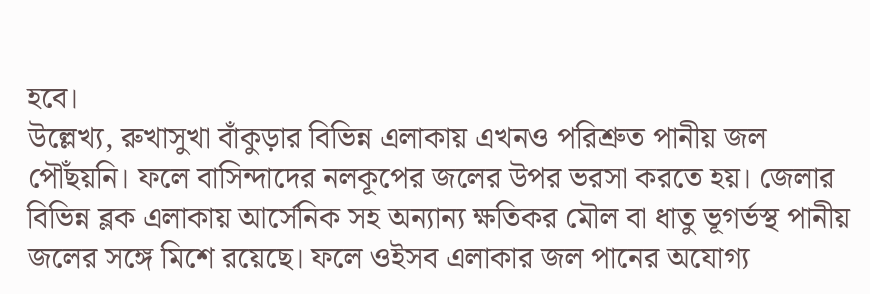হবে।
উল্লেখ্য, রুখাসুখা বাঁকুড়ার বিভিন্ন এলাকায় এখনও পরিশ্রুত পানীয় জল পৌঁছয়নি। ফলে বাসিন্দাদের নলকূপের জলের উপর ভরসা করতে হয়। জেলার বিভিন্ন ব্লক এলাকায় আর্সেনিক সহ অন্যান্য ক্ষতিকর মৌল বা ধাতু ভূগর্ভস্থ পানীয় জলের সঙ্গে মিশে রয়েছে। ফলে ওইসব এলাকার জল পানের অযোগ্য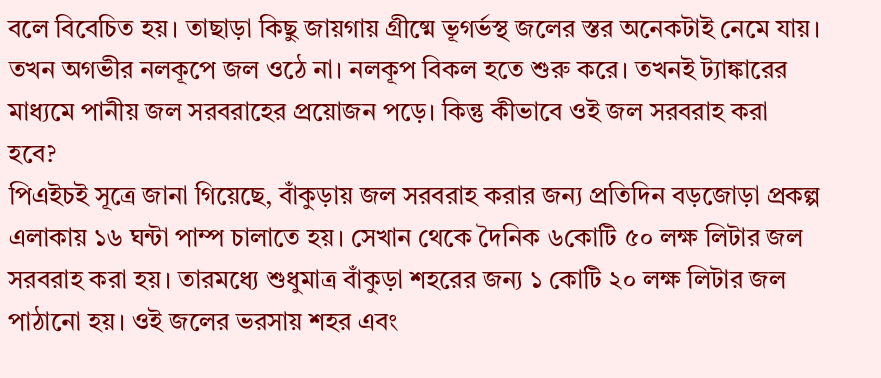বলে বিবেচিত হয়। তাছাড়া কিছু জায়গায় গ্রীষ্মে ভূগর্ভস্থ জলের স্তর অনেকটাই নেমে যায়। তখন অগভীর নলকূপে জল ওঠে না। নলকূপ বিকল হতে শুরু করে। তখনই ট্যাঙ্কারের মাধ্যমে পানীয় জল সরবরাহের প্রয়োজন পড়ে। কিন্তু কীভাবে ওই জল সরবরাহ করা হবে?
পিএইচই সূত্রে জানা গিয়েছে, বাঁকুড়ায় জল সরবরাহ করার জন্য প্রতিদিন বড়জোড়া প্রকল্প এলাকায় ১৬ ঘন্টা পাম্প চালাতে হয়। সেখান থেকে দৈনিক ৬কোটি ৫০ লক্ষ লিটার জল সরবরাহ করা হয়। তারমধ্যে শুধুমাত্র বাঁকুড়া শহরের জন্য ১ কোটি ২০ লক্ষ লিটার জল পাঠানো হয়। ওই জলের ভরসায় শহর এবং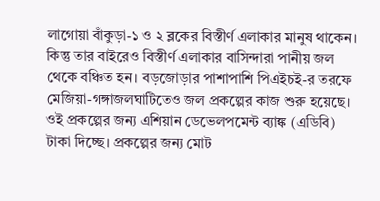লাগোয়া বাঁকুড়া-১ ও ২ ব্লকের বিস্তীর্ণ এলাকার মানুষ থাকেন। কিন্তু তার বাইরেও বিস্তীর্ণ এলাকার বাসিন্দারা পানীয় জল থেকে বঞ্চিত হন। বড়জোড়ার পাশাপাশি পিএইচই-র তরফে মেজিয়া-গঙ্গাজলঘাটিতেও জল প্রকল্পের কাজ শুরু হয়েছে। ওই প্রকল্পের জন্য এশিয়ান ডেভেলপমেন্ট ব্যাঙ্ক (এডিবি) টাকা দিচ্ছে। প্রকল্পের জন্য মোট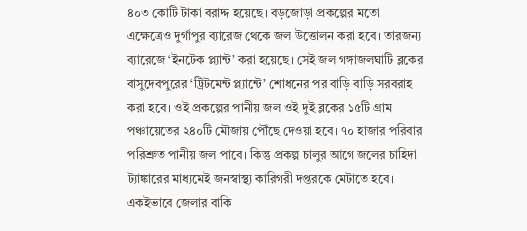৪০৩ কোটি টাকা বরাদ্দ হয়েছে। বড়জোড়া প্রকল্পের মতো এক্ষেত্রেও দুর্গাপুর ব্যারেজ থেকে জল উত্তোলন করা হবে। তারজন্য ব্যারেজে ‘ইনটেক প্ল্যান্ট’ করা হয়েছে। সেই জল গঙ্গাজলঘাটি ব্লকের বাসুদেবপুরের ‘ট্রিটমেন্ট প্ল্যান্টে’ শোধনের পর বাড়ি বাড়ি সরবরাহ করা হবে। ওই প্রকল্পের পানীয় জল ওই দুই ব্লকের ১৫টি গ্রাম পঞ্চায়েতের ২৪০টি মৌজায় পৌঁছে দেওয়া হবে। ৭০ হাজার পরিবার পরিশ্রুত পানীয় জল পাবে। কিন্তু প্রকল্প চালুর আগে জলের চাহিদা ট্যাঙ্কারের মাধ্যমেই জনস্বাস্থ্য কারিগরী দপ্তরকে মেটাতে হবে। একইভাবে জেলার বাকি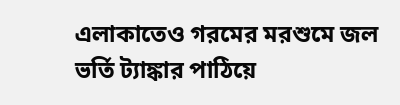এলাকাতেও গরমের মরশুমে জল ভর্তি ট্যাঙ্কার পাঠিয়ে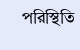পরিস্থিতি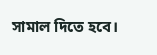সামাল দিতে হবে।